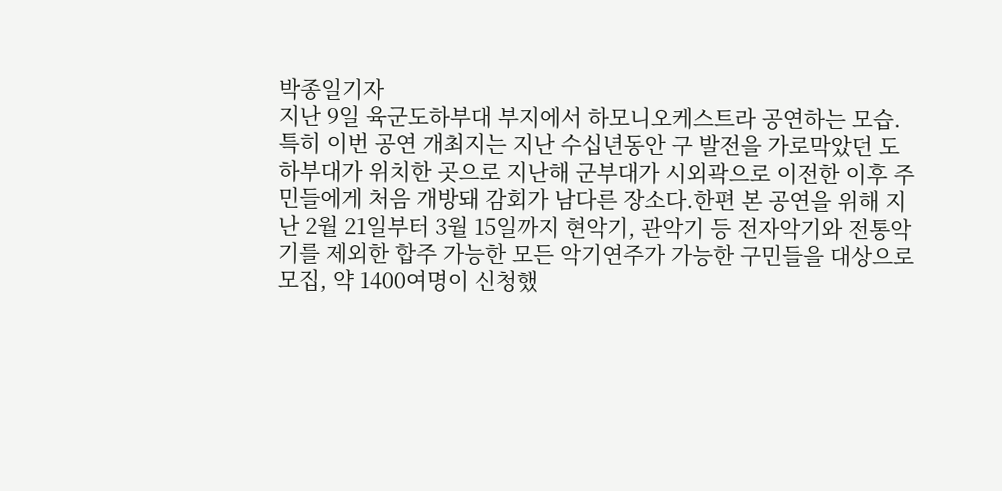박종일기자
지난 9일 육군도하부대 부지에서 하모니오케스트라 공연하는 모습.
특히 이번 공연 개최지는 지난 수십년동안 구 발전을 가로막았던 도하부대가 위치한 곳으로 지난해 군부대가 시외곽으로 이전한 이후 주민들에게 처음 개방돼 감회가 남다른 장소다.한편 본 공연을 위해 지난 2월 21일부터 3월 15일까지 현악기, 관악기 등 전자악기와 전통악기를 제외한 합주 가능한 모든 악기연주가 가능한 구민들을 대상으로 모집, 약 1400여명이 신청했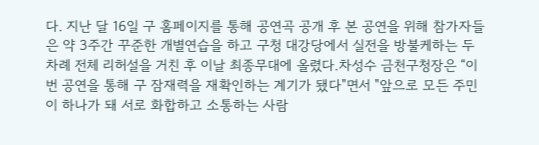다. 지난 달 16일 구 홈페이지를 통해 공연곡 공개 후 본 공연을 위해 참가자들은 약 3주간 꾸준한 개별연습을 하고 구청 대강당에서 실전을 방불케하는 두 차례 전체 리허설을 거친 후 이날 최종무대에 올렸다.차성수 금천구청장은 “이번 공연을 통해 구 잠재력을 재확인하는 계기가 됐다"면서 "앞으로 모든 주민이 하나가 돼 서로 화합하고 소통하는 사람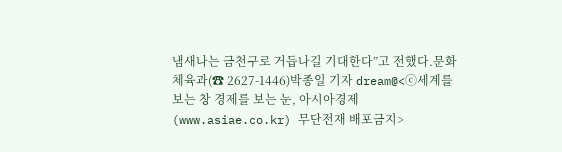냄새나는 금천구로 거듭나길 기대한다”고 전했다.문화체육과(☎ 2627-1446)박종일 기자 dream@<ⓒ세계를 보는 창 경제를 보는 눈, 아시아경제(www.asiae.co.kr) 무단전재 배포금지>